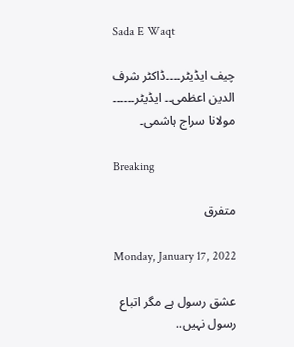Sada E Waqt

چیف ایڈیٹر۔۔۔۔ڈاکٹر شرف الدین اعظمی۔۔ ایڈیٹر۔۔۔۔۔۔ مولانا سراج ہاشمی۔

Breaking

متفرق

Monday, January 17, 2022

عشق رسول ہے مگر اتباع رسول نہیں..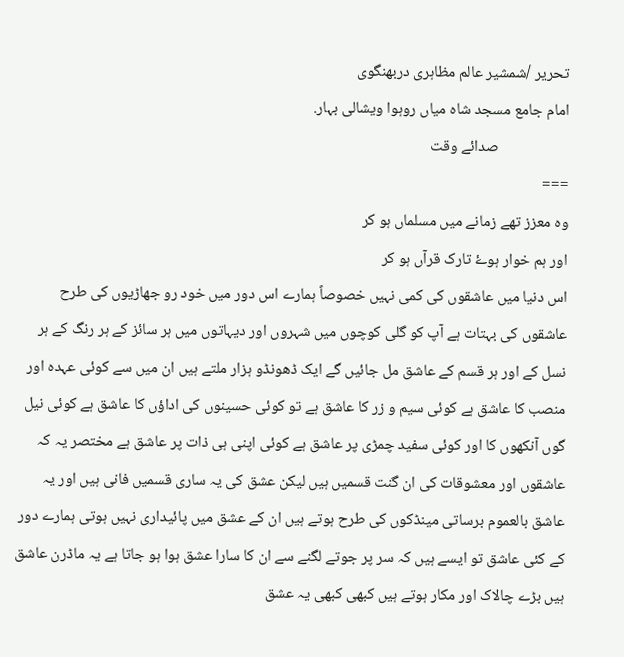تحریر /شمشیر عالم مظاہری دربھنگوی
امام جامع مسجد شاہ میاں روہوا ویشالی بہار.
                    صدائے وقت
===
وہ معزز تھے زمانے میں مسلماں ہو کر
اور ہم خوار ہوۓ تارک قرآں ہو کر
اس دنیا میں عاشقوں کی کمی نہیں خصوصاً ہمارے اس دور میں خود رو جھاڑیوں کی طرح عاشقوں کی بہتات ہے آپ کو گلی کوچوں میں شہروں اور دیہاتوں میں ہر سائز کے ہر رنگ کے ہر نسل کے اور ہر قسم کے عاشق مل جائیں گے ایک ڈھونڈو ہزار ملتے ہیں ان میں سے کوئی عہدہ اور منصب کا عاشق ہے کوئی سیم و زر کا عاشق ہے تو کوئی حسینوں کی اداؤں کا عاشق ہے کوئی نیل گوں آنکھوں کا اور کوئی سفید چمڑی پر عاشق ہے کوئی اپنی ہی ذات پر عاشق ہے مختصر یہ کہ عاشقوں اور معشوقات کی ان گنت قسمیں ہیں لیکن عشق کی یہ ساری قسمیں فانی ہیں اور یہ عاشق بالعموم برساتی مینڈکوں کی طرح ہوتے ہیں ان کے عشق میں پائیداری نہیں ہوتی ہمارے دور کے کئی عاشق تو ایسے ہیں کہ سر پر جوتے لگنے سے ان کا سارا عشق ہوا ہو جاتا ہے یہ ماڈرن عاشق ہیں بڑے چالاک اور مکار ہوتے ہیں کبھی کبھی یہ عشق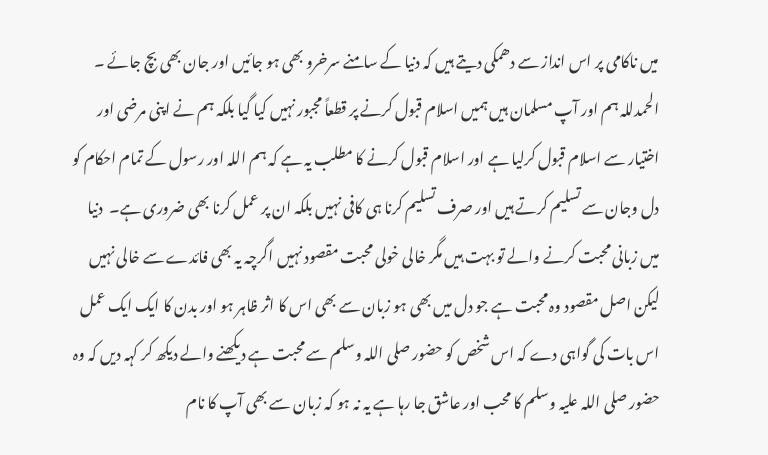میں ناکامی پر اس انداز سے دھمکی دیتے ہیں کہ دنیا کے سامنے سرخرو بھی ہو جائیں اور جان بھی بچ جائے ۔
الحمدللہ ہم اور آپ مسلمان ہیں ہمیں اسلام قبول کرنے پر قطعاً مجبور نہیں کیا گیا بلکہ ہم نے اپنی مرضی اور اختیار سے اسلام قبول کرلیا ہے اور اسلام قبول کرنے کا مطلب یہ ہے کہ ہم اللہ اور رسول کے تمام احکام کو دل وجان سے تسلیم کرتے ہیں اور صرف تسلیم کرنا ہی کافی نہیں بلکہ ان پر عمل کرنا بھی ضروری ہے۔  دنیا میں زبانی محبت کرنے والے تو بہت ہیں مگر خالی خولی محبت مقصود نہیں اگرچہ یہ بھی فائدے سے خالی نہیں لیکن اصل مقصود وہ محبت ہے جو دل میں بھی ہو زبان سے بھی اس کا اثر ظاہر ہو اور بدن کا ایک ایک عمل اس بات کی گواہی دے کہ اس شخص کو حضور صلی اللہ وسلم سے محبت ہے دیکھنے والے دیکھ کر کہہ دیں کہ وہ حضور صلی اللہ علیہ وسلم کا محب اور عاشق جا رہا ہے یہ نہ ہو کہ زبان سے بھی آپ کا نام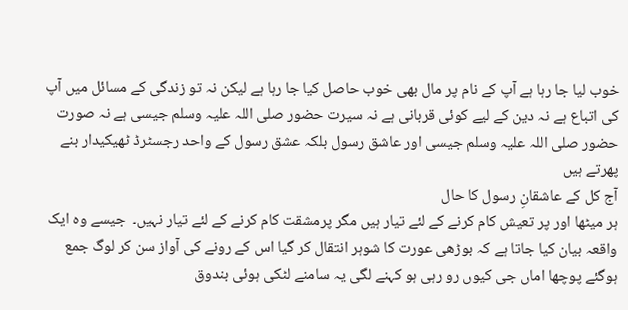خوب لیا جا رہا ہے آپ کے نام پر مال بھی خوب حاصل کیا جا رہا ہے لیکن نہ تو زندگی کے مسائل میں آپ کی اتباع ہے نہ دین کے لیے کوئی قربانی ہے نہ سیرت حضور صلی اللہ علیہ وسلم جیسی ہے نہ صورت حضور صلی اللہ علیہ وسلم جیسی اور عاشق رسول بلکہ عشق رسول کے واحد رجسٹرڈ ٹھیکیدار بنے پھرتے ہیں
آج کل کے عاشقانِ رسول کا حال
ہر میٹھا اور پر تعیش کام کرنے کے لئے تیار ہیں مگر پرمشقت کام کرنے کے لئے تیار نہیں۔  جیسے وہ ایک واقعہ بیان کیا جاتا ہے کہ بوڑھی عورت کا شوہر انتقال کر گیا اس کے رونے کی آواز سن کر لوگ جمع ہوگئے پوچھا اماں جی کیوں رو رہی ہو کہنے لگی یہ سامنے لٹکی ہوئی بندوق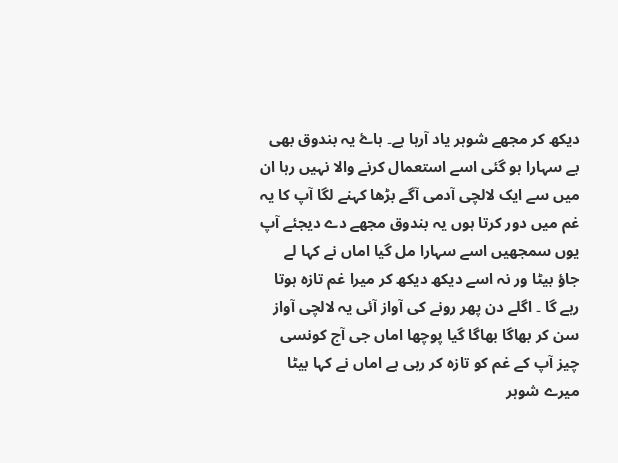دیکھ کر مجھے شوہر یاد آرہا ہے۔ ہاۓ یہ بندوق بھی بے سہارا ہو گئی اسے استعمال کرنے والا نہیں رہا ان میں سے ایک لالچی آدمی آگے بڑھا کہنے لگا آپ کا یہ غم میں دور کرتا ہوں یہ بندوق مجھے دے دیجئے آپ یوں سمجھیں اسے سہارا مل گیا اماں نے کہا لے جاؤ بیٹا ور نہ اسے دیکھ دیکھ کر میرا غم تازہ ہوتا رہے گا ۔ اگلے دن پھر رونے کی آواز آئی یہ لالچی آواز سن کر بھاگا بھاگا گیا پوچھا اماں جی آج کونسی چیز آپ کے غم کو تازہ کر رہی ہے اماں نے کہا بیٹا میرے شوہر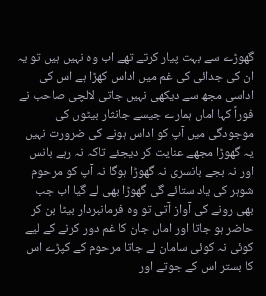گھوڑے سے بہت پیار کرتے تھے اب وہ نہیں ہیں تو یہ ان کی جدائی کی غم میں اداس کھڑا ہے اس کی اداسی مجھ سے دیکھی نہیں جاتی لالچی صاحب نے فوراً کہا اماں ہمارے جیسے جانثار بیٹوں کی موجودگی میں آپ کو اداس ہونے کی ضرورت نہیں یہ گھوڑا مجھے عنایت کر دیجئے تاکہ نہ رہے بانس اور نہ بجے بانسری نہ گھوڑا ہوگا نہ آپ کو مرحوم شوہر کی یاد ستائے گی گھوڑا بھی لے گیا اب جب بھی رونے کی آواز آتی تو وہ فرمانبردار بیٹا بن کر حاضر ہو جاتا اور اماں جان کا غم دور کرنے کے لیے کوئی نہ کوئی سامان لے جاتا مرحوم کے کپڑے اس کا بستر اس کے جوتے اور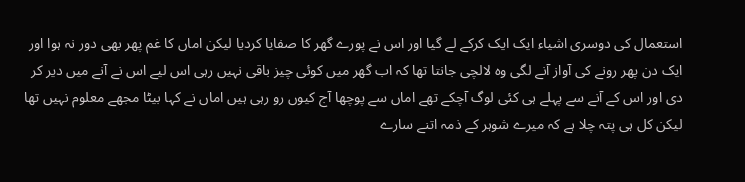استعمال کی دوسری اشیاء ایک ایک کرکے لے گیا اور اس نے پورے گھر کا صفایا کردیا لیکن اماں کا غم پھر بھی دور نہ ہوا اور ایک دن پھر رونے کی آواز آنے لگی وہ لالچی جانتا تھا کہ اب گھر میں کوئی چیز باقی نہیں رہی اس لیے اس نے آنے میں دیر کر دی اور اس کے آنے سے پہلے ہی کئی لوگ آچکے تھے اماں سے پوچھا آج کیوں رو رہی ہیں اماں نے کہا بیٹا مجھے معلوم نہیں تھا لیکن کل ہی پتہ چلا ہے کہ میرے شوہر کے ذمہ اتنے سارے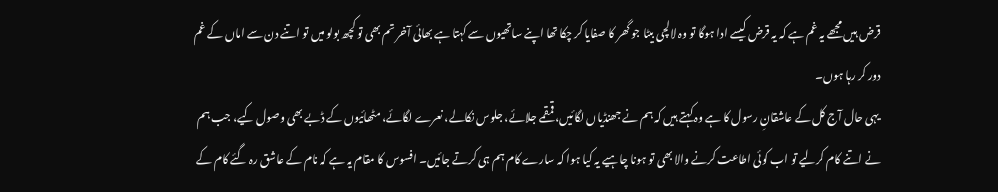قرض ہیں مجھے یہ غم ہے کہ یہ قرض کیسے ادا ہوگا تو وہ لالچی بیٹا جو گھر کا صفایا کر چکا تھا اپنے ساتھیوں سے کہتا ہے بھائی آخر تم بھی تو کچھ بولو میں تو اتنے دن سے اماں کے غم دور کر رہا ہوں۔
یہی حال آج کل کے عاشقانِ رسول کا ہے وہ کہتے ہیں کہ ہم نے جھنڈیاں لگائیں، قمقمے جلائے، جلوس نکالے، نعرے لگائے، مٹھائیوں کے ڈبے بھی وصول کیے، جب ہم نے اتنے کام کرلیے تو اب کوئی اطاعت کرنے والا بھی تو ہونا چاہیے یہ کیا ہوا کہ سارے کام ہم ہی کرتے جائیں۔ افسوس کا مقام یہ ہے کہ نام کے عاشق رہ گئے کام کے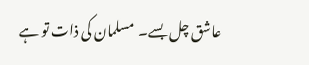عاشق چل بسے۔  مسلمان کی ذات تو ہے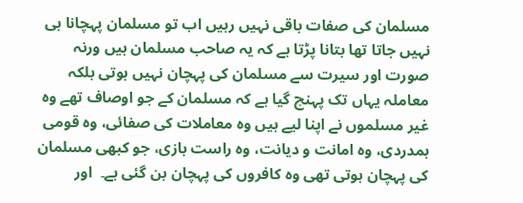مسلمان کی صفات باقی نہیں رہیں اب تو مسلمان پہچانا ہی نہیں جاتا تھا بتانا پڑتا ہے کہ یہ صاحب مسلمان ہیں ورنہ صورت اور سیرت سے مسلمان کی پہچان نہیں ہوتی بلکہ معاملہ یہاں تک پہنچ گیا ہے کہ مسلمان کے جو اوصاف تھے وہ غیر مسلموں نے اپنا لیے ہیں وہ معاملات کی صفائی، وہ قومی ہمدردی، وہ امانت و دیانت، وہ راست بازی، جو کبھی مسلمان کی پہچان ہوتی تھی وہ کافروں کی پہچان بن گئی ہے۔  اور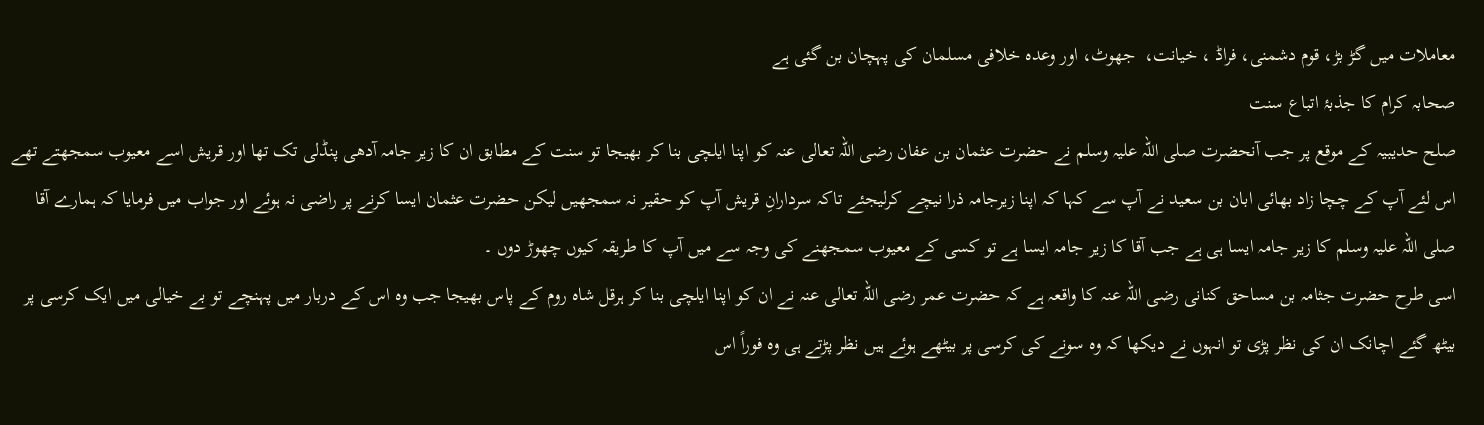معاملات میں گڑ بڑ، قوم دشمنی، فراڈ ، خیانت،  جھوٹ، اور وعدہ خلافی مسلمان کی پہچان بن گئی ہے
صحابہ کرام کا جذبۂ اتباع سنت
صلح حدیبیہ کے موقع پر جب آنحضرت صلی اللہ علیہ وسلم نے حضرت عثمان بن عفان رضی اللہ تعالی عنہ کو اپنا ایلچی بنا کر بھیجا تو سنت کے مطابق ان کا زیر جامہ آدھی پنڈلی تک تھا اور قریش اسے معیوب سمجھتے تھے اس لئے آپ کے چچا زاد بھائی ابان بن سعید نے آپ سے کہا کہ اپنا زیرجامہ ذرا نیچے کرلیجئے تاکہ سردارانِ قریش آپ کو حقیر نہ سمجھیں لیکن حضرت عثمان ایسا کرنے پر راضی نہ ہوئے اور جواب میں فرمایا کہ ہمارے آقا صلی اللہ علیہ وسلم کا زیر جامہ ایسا ہی ہے جب آقا کا زیر جامہ ایسا ہے تو کسی کے معیوب سمجھنے کی وجہ سے میں آپ کا طریقہ کیوں چھوڑ دوں ۔
اسی طرح حضرت جثامہ بن مساحق کنانی رضی اللہ عنہ کا واقعہ ہے کہ حضرت عمر رضی اللہ تعالی عنہ نے ان کو اپنا ایلچی بنا کر ہرقل شاہ روم کے پاس بھیجا جب وہ اس کے دربار میں پہنچے تو بے خیالی میں ایک کرسی پر بیٹھ گئے اچانک ان کی نظر پڑی تو انہوں نے دیکھا کہ وہ سونے کی کرسی پر بیٹھے ہوئے ہیں نظر پڑتے ہی وہ فوراً اس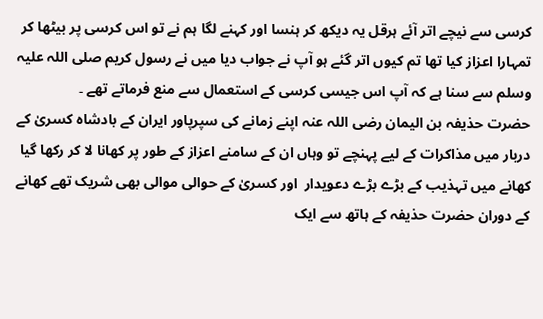کرسی سے نیچے اتر آئے ہرقل یہ دیکھ کر ہنسا اور کہنے لگا ہم نے تو اس کرسی پر بیٹھا کر تمہارا اعزاز کیا تھا تم کیوں اتر گئے ہو آپ نے جواب دیا میں نے رسول کریم صلی اللہ علیہ وسلم سے سنا ہے کہ آپ اس جیسی کرسی کے استعمال سے منع فرماتے تھے ۔
حضرت حذیفہ بن الیمان رضی اللہ عنہ اپنے زمانے کی سپرپاور ایران کے بادشاہ کسریٰ کے دربار میں مذاکرات کے لیے پہنچے تو وہاں ان کے سامنے اعزاز کے طور پر کھانا لا کر رکھا گیا کھانے میں تہذیب کے بڑے بڑے دعویدار  اور کسریٰ کے حوالی موالی بھی شریک تھے کھانے کے دوران حضرت حذیفہ کے ہاتھ سے ایک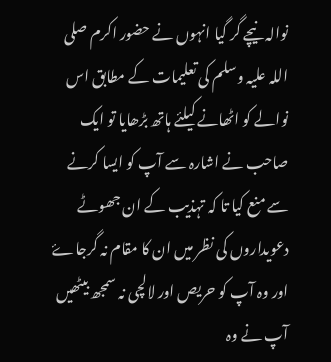نوالہ نیچے گر گیا انہوں نے حضور اکرم صلی اللہ علیہ وسلم کی تعلیمات کے مطابق اس نوالے کو اٹھانے کیلئے ہاتھ بڑھایا تو ایک صاحب نے اشارہ سے آپ کو ایسا کرنے سے منع کیا تا کہ تہذیب کے ان جھوٹے دعویداروں کی نظر میں ان کا مقام نہ گرجاۓ اور وہ آپ کو حریص اور لالچی نہ سمجھ بیٹھیں آپ نے وہ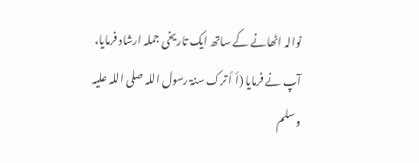نوالہ اٹھانے کے ساتھ ایک تاریخی جملہ ارشاد فرمایا، آپ نے فرمایا (أ أ ترک سنۃ رسول اللہ صلی اللہ علیہ وسلم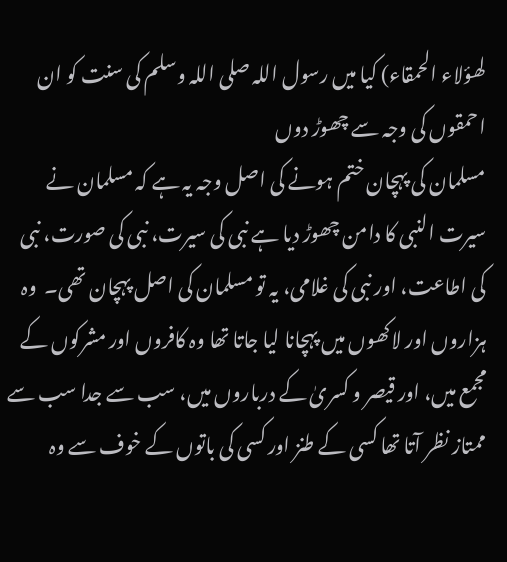لھؤلاء الحمقاء) کیا میں رسول اللہ صلی اللہ وسلم کی سنت کو ان احمقوں کی وجہ سے چھوڑ دوں
مسلمان کی پہچان ختم ہونے کی اصل وجہ یہ ہے کہ مسلمان نے سیرت النبی کا دامن چھوڑ دیا ہے نبی کی سیرت، نبی کی صورت، نبی کی اطاعت، اور نبی کی غلامی، یہ تو مسلمان کی اصل پہچان تھی۔  وہ ہزاروں اور لاکھوں میں پہچانا لیا جاتا تھا وہ کافروں اور مشرکوں کے مجمع میں، اور قیصر و کسریٰ کے درباروں میں، سب سے جدا سب سے ممتاز نظر آتا تھا کسی کے طنز اور کسی کی باتوں کے خوف سے وہ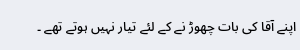اپنے آقا کی بات چھوڑ نے کے لئے تیار نہیں ہوتے تھے ۔